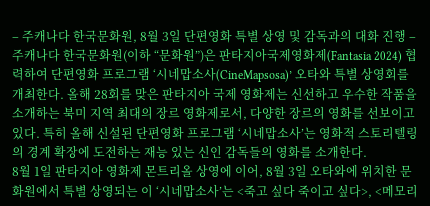– 주캐나다 한국문화원, 8월 3일 단편영화 특별 상영 및 감독과의 대화 진행 –
주캐나다 한국문화원(이하 “문화원”)은 판타지아국제영화제(Fantasia 2024) 협력하여 단편영화 프로그램 ‘시네맙소사(CineMapsosa)’ 오타와 특별 상영회를 개최한다. 올해 28회를 맞은 판타지아 국제 영화제는 신선하고 우수한 작품을 소개하는 북미 지역 최대의 장르 영화제로서, 다양한 장르의 영화를 선보이고 있다. 특히 올해 신설된 단편영화 프로그램 ‘시네맙소사’는 영화적 스토리텔링의 경계 확장에 도전하는 재능 있는 신인 감독들의 영화를 소개한다.
8월 1일 판타지아 영화제 몬트리올 상영에 이어, 8월 3일 오타와에 위치한 문화원에서 특별 상영되는 이 ‘시네맙소사’는 <죽고 싶다 죽이고 싶다>, <메모리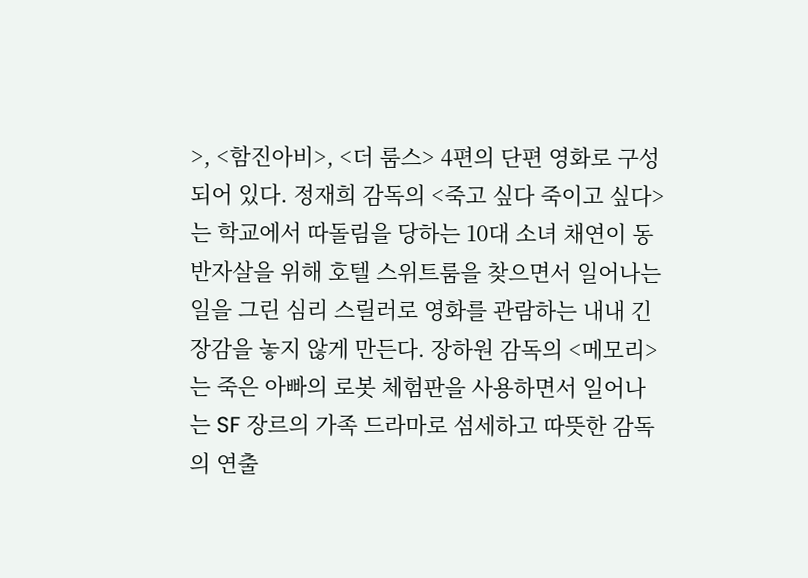>, <함진아비>, <더 룸스> 4편의 단편 영화로 구성되어 있다. 정재희 감독의 <죽고 싶다 죽이고 싶다>는 학교에서 따돌림을 당하는 10대 소녀 채연이 동반자살을 위해 호텔 스위트룸을 찾으면서 일어나는 일을 그린 심리 스릴러로 영화를 관람하는 내내 긴장감을 놓지 않게 만든다. 장하원 감독의 <메모리>는 죽은 아빠의 로봇 체험판을 사용하면서 일어나는 SF 장르의 가족 드라마로 섬세하고 따뜻한 감독의 연출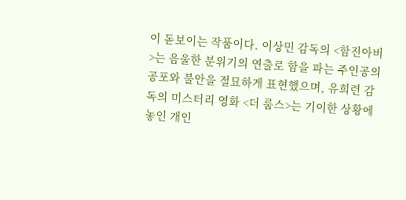이 돋보이는 작품이다. 이상민 감독의 <함진아비>는 음울한 분위기의 연출로 함을 파는 주인공의 공포와 불안을 절묘하게 표현했으며, 유희련 감독의 미스터리 영화 <더 룸스>는 기이한 상황에 놓인 개인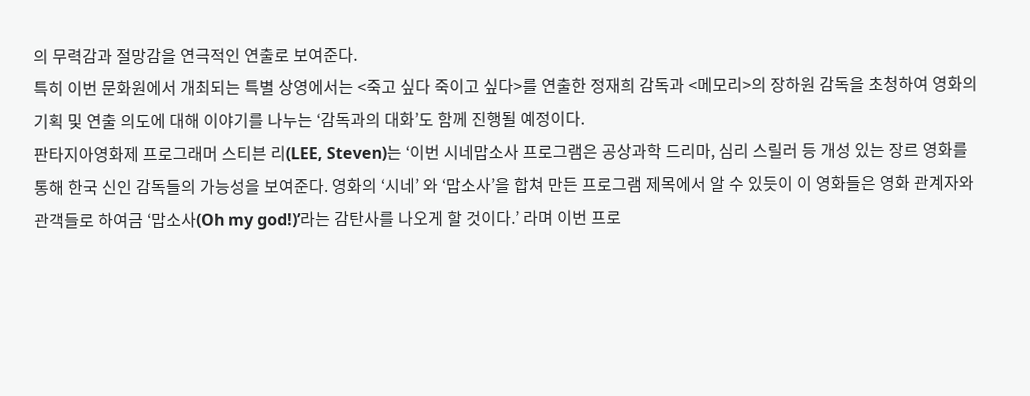의 무력감과 절망감을 연극적인 연출로 보여준다.
특히 이번 문화원에서 개최되는 특별 상영에서는 <죽고 싶다 죽이고 싶다>를 연출한 정재희 감독과 <메모리>의 장하원 감독을 초청하여 영화의 기획 및 연출 의도에 대해 이야기를 나누는 ‘감독과의 대화’도 함께 진행될 예정이다.
판타지아영화제 프로그래머 스티븐 리(LEE, Steven)는 ‘이번 시네맙소사 프로그램은 공상과학 드리마, 심리 스릴러 등 개성 있는 장르 영화를 통해 한국 신인 감독들의 가능성을 보여준다. 영화의 ‘시네’ 와 ‘맙소사’을 합쳐 만든 프로그램 제목에서 알 수 있듯이 이 영화들은 영화 관계자와 관객들로 하여금 ‘맙소사(Oh my god!)’라는 감탄사를 나오게 할 것이다.’ 라며 이번 프로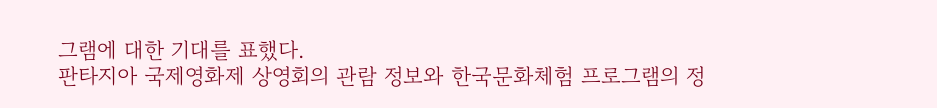그램에 대한 기대를 표했다.
판타지아 국제영화제 상영회의 관람 정보와 한국문화체험 프로그램의 정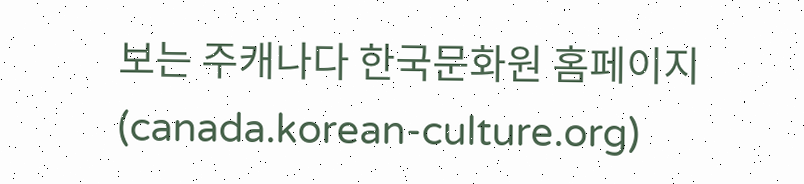보는 주캐나다 한국문화원 홈페이지(canada.korean-culture.org)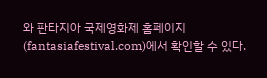와 판타지아 국제영화제 홈페이지(fantasiafestival.com)에서 확인할 수 있다.